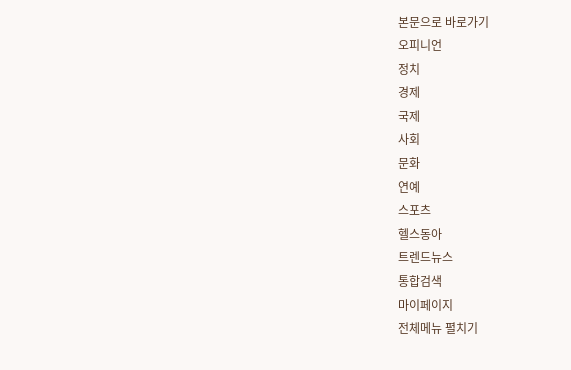본문으로 바로가기
오피니언
정치
경제
국제
사회
문화
연예
스포츠
헬스동아
트렌드뉴스
통합검색
마이페이지
전체메뉴 펼치기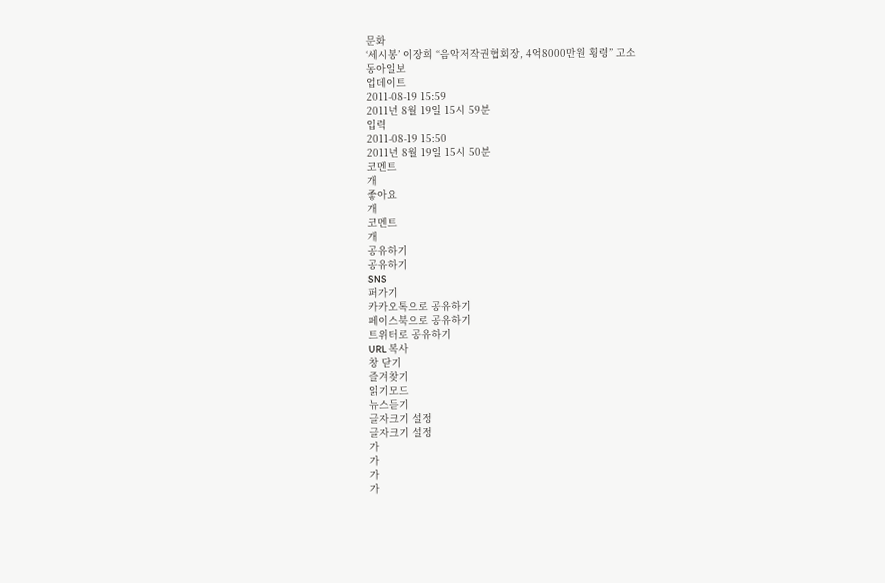문화
‘세시봉’ 이장희 “음악저작권협회장, 4억8000만원 횡령” 고소
동아일보
업데이트
2011-08-19 15:59
2011년 8월 19일 15시 59분
입력
2011-08-19 15:50
2011년 8월 19일 15시 50분
코멘트
개
좋아요
개
코멘트
개
공유하기
공유하기
SNS
퍼가기
카카오톡으로 공유하기
페이스북으로 공유하기
트위터로 공유하기
URL 복사
창 닫기
즐겨찾기
읽기모드
뉴스듣기
글자크기 설정
글자크기 설정
가
가
가
가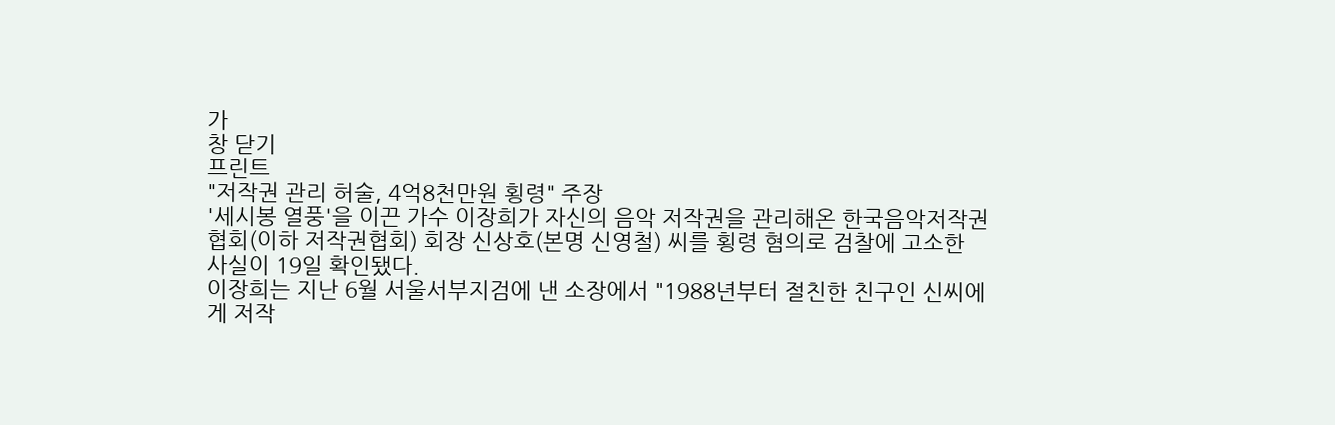가
창 닫기
프린트
"저작권 관리 허술, 4억8천만원 횡령" 주장
'세시봉 열풍'을 이끈 가수 이장희가 자신의 음악 저작권을 관리해온 한국음악저작권협회(이하 저작권협회) 회장 신상호(본명 신영철) 씨를 횡령 혐의로 검찰에 고소한 사실이 19일 확인됐다.
이장희는 지난 6월 서울서부지검에 낸 소장에서 "1988년부터 절친한 친구인 신씨에게 저작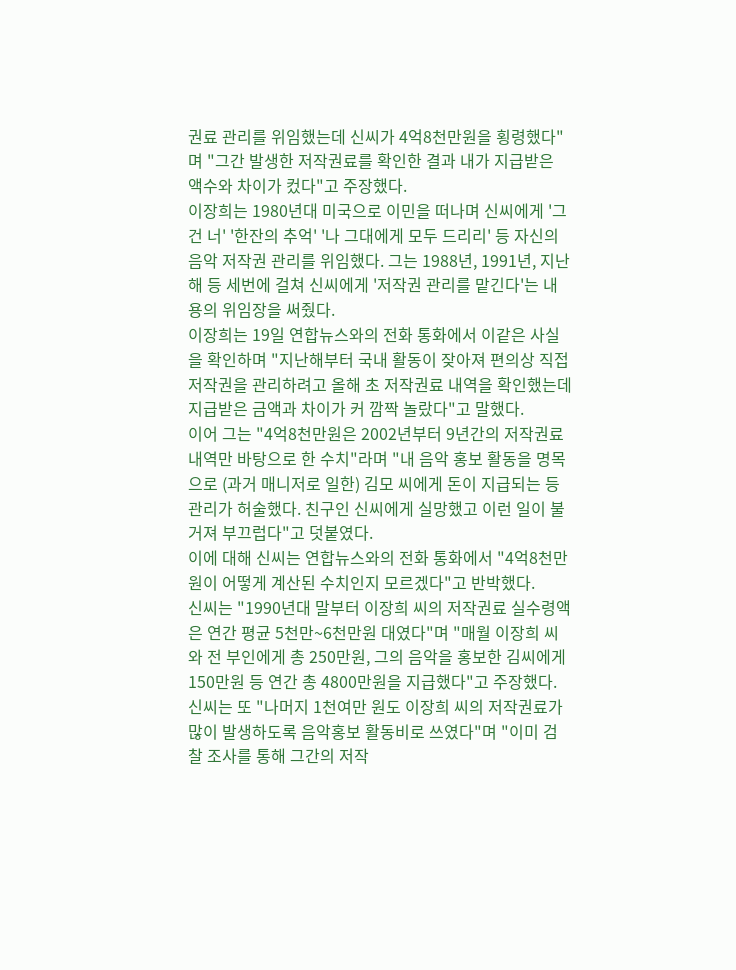권료 관리를 위임했는데 신씨가 4억8천만원을 횡령했다"며 "그간 발생한 저작권료를 확인한 결과 내가 지급받은 액수와 차이가 컸다"고 주장했다.
이장희는 1980년대 미국으로 이민을 떠나며 신씨에게 '그건 너' '한잔의 추억' '나 그대에게 모두 드리리' 등 자신의 음악 저작권 관리를 위임했다. 그는 1988년, 1991년, 지난해 등 세번에 걸쳐 신씨에게 '저작권 관리를 맡긴다'는 내용의 위임장을 써줬다.
이장희는 19일 연합뉴스와의 전화 통화에서 이같은 사실을 확인하며 "지난해부터 국내 활동이 잦아져 편의상 직접 저작권을 관리하려고 올해 초 저작권료 내역을 확인했는데 지급받은 금액과 차이가 커 깜짝 놀랐다"고 말했다.
이어 그는 "4억8천만원은 2002년부터 9년간의 저작권료 내역만 바탕으로 한 수치"라며 "내 음악 홍보 활동을 명목으로 (과거 매니저로 일한) 김모 씨에게 돈이 지급되는 등 관리가 허술했다. 친구인 신씨에게 실망했고 이런 일이 불거져 부끄럽다"고 덧붙였다.
이에 대해 신씨는 연합뉴스와의 전화 통화에서 "4억8천만원이 어떻게 계산된 수치인지 모르겠다"고 반박했다.
신씨는 "1990년대 말부터 이장희 씨의 저작권료 실수령액은 연간 평균 5천만~6천만원 대였다"며 "매월 이장희 씨와 전 부인에게 총 250만원, 그의 음악을 홍보한 김씨에게 150만원 등 연간 총 4800만원을 지급했다"고 주장했다.
신씨는 또 "나머지 1천여만 원도 이장희 씨의 저작권료가 많이 발생하도록 음악홍보 활동비로 쓰였다"며 "이미 검찰 조사를 통해 그간의 저작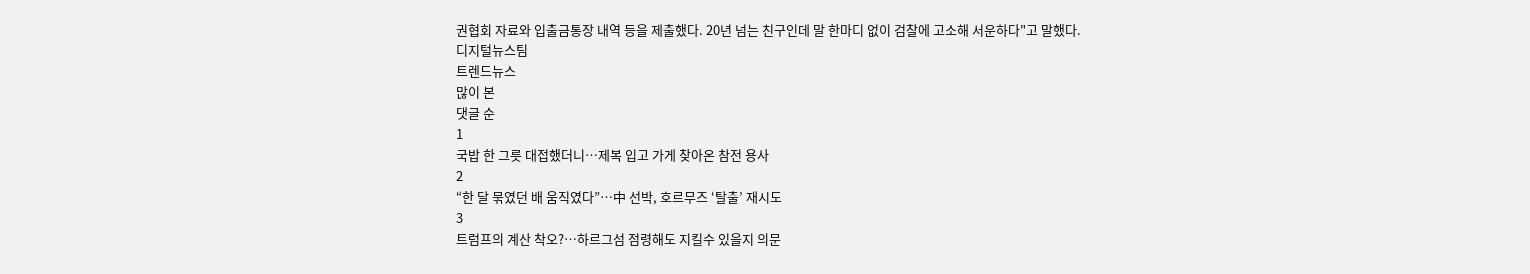권협회 자료와 입출금통장 내역 등을 제출했다. 20년 넘는 친구인데 말 한마디 없이 검찰에 고소해 서운하다"고 말했다.
디지털뉴스팀
트렌드뉴스
많이 본
댓글 순
1
국밥 한 그릇 대접했더니…제복 입고 가게 찾아온 참전 용사
2
“한 달 묶였던 배 움직였다”…中 선박, 호르무즈 ‘탈출’ 재시도
3
트럼프의 계산 착오?…하르그섬 점령해도 지킬수 있을지 의문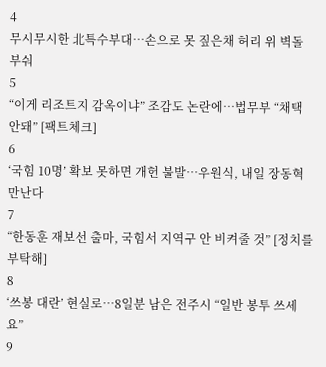4
무시무시한 北특수부대…손으로 못 짚은채 허리 위 벽돌 부숴
5
“이게 리조트지 감옥이냐” 조감도 논란에…법무부 “채택 안돼” [팩트체크]
6
‘국힘 10명’ 확보 못하면 개헌 불발…우원식, 내일 장동혁 만난다
7
“한동훈 재보선 출마, 국힘서 지역구 안 비켜줄 것” [정치를 부탁해]
8
‘쓰봉 대란’ 현실로…8일분 남은 전주시 “일반 봉투 쓰세요”
9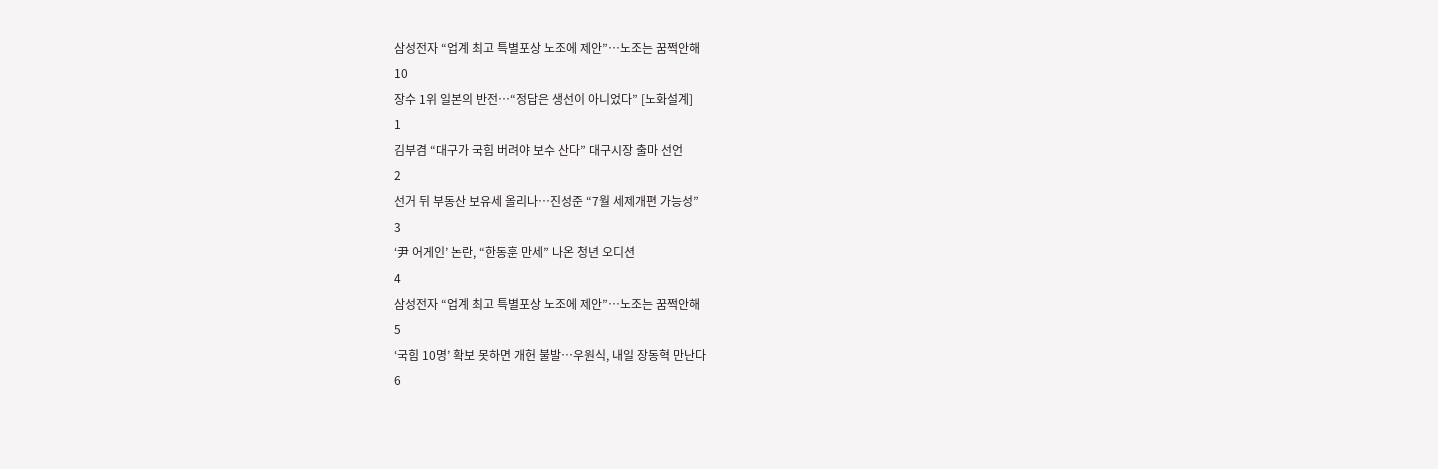삼성전자 “업계 최고 특별포상 노조에 제안”…노조는 꿈쩍안해
10
장수 1위 일본의 반전…“정답은 생선이 아니었다” [노화설계]
1
김부겸 “대구가 국힘 버려야 보수 산다” 대구시장 출마 선언
2
선거 뒤 부동산 보유세 올리나…진성준 “7월 세제개편 가능성”
3
‘尹 어게인’ 논란, “한동훈 만세” 나온 청년 오디션
4
삼성전자 “업계 최고 특별포상 노조에 제안”…노조는 꿈쩍안해
5
‘국힘 10명’ 확보 못하면 개헌 불발…우원식, 내일 장동혁 만난다
6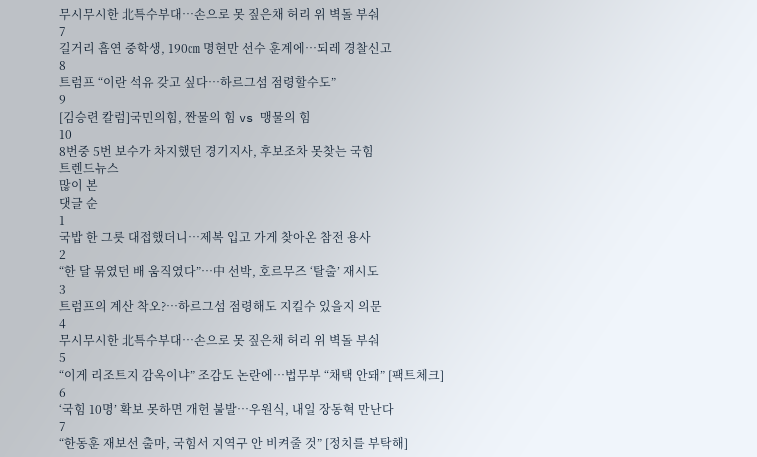무시무시한 北특수부대…손으로 못 짚은채 허리 위 벽돌 부숴
7
길거리 흡연 중학생, 190㎝ 명현만 선수 훈계에…되레 경찰신고
8
트럼프 “이란 석유 갖고 싶다…하르그섬 점령할수도”
9
[김승련 칼럼]국민의힘, 짠물의 힘 vs 맹물의 힘
10
8번중 5번 보수가 차지했던 경기지사, 후보조차 못찾는 국힘
트렌드뉴스
많이 본
댓글 순
1
국밥 한 그릇 대접했더니…제복 입고 가게 찾아온 참전 용사
2
“한 달 묶였던 배 움직였다”…中 선박, 호르무즈 ‘탈출’ 재시도
3
트럼프의 계산 착오?…하르그섬 점령해도 지킬수 있을지 의문
4
무시무시한 北특수부대…손으로 못 짚은채 허리 위 벽돌 부숴
5
“이게 리조트지 감옥이냐” 조감도 논란에…법무부 “채택 안돼” [팩트체크]
6
‘국힘 10명’ 확보 못하면 개헌 불발…우원식, 내일 장동혁 만난다
7
“한동훈 재보선 출마, 국힘서 지역구 안 비켜줄 것” [정치를 부탁해]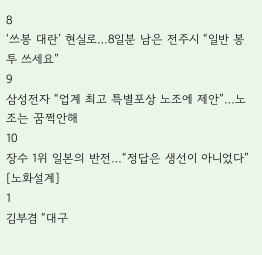8
‘쓰봉 대란’ 현실로…8일분 남은 전주시 “일반 봉투 쓰세요”
9
삼성전자 “업계 최고 특별포상 노조에 제안”…노조는 꿈쩍안해
10
장수 1위 일본의 반전…“정답은 생선이 아니었다” [노화설계]
1
김부겸 “대구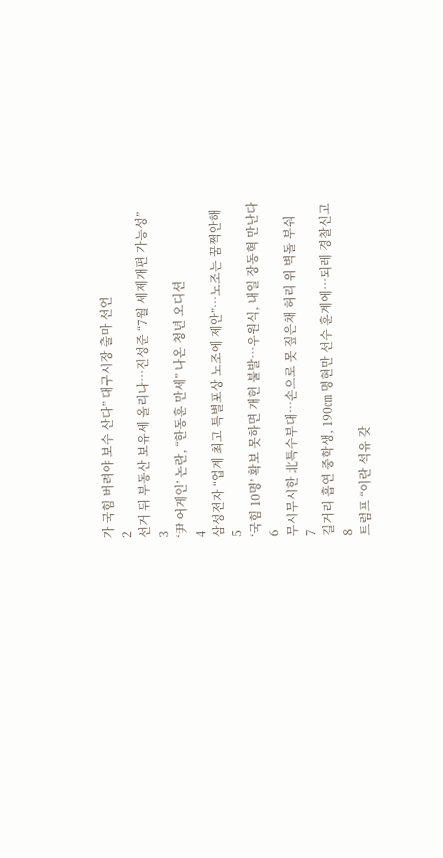가 국힘 버려야 보수 산다” 대구시장 출마 선언
2
선거 뒤 부동산 보유세 올리나…진성준 “7월 세제개편 가능성”
3
‘尹 어게인’ 논란, “한동훈 만세” 나온 청년 오디션
4
삼성전자 “업계 최고 특별포상 노조에 제안”…노조는 꿈쩍안해
5
‘국힘 10명’ 확보 못하면 개헌 불발…우원식, 내일 장동혁 만난다
6
무시무시한 北특수부대…손으로 못 짚은채 허리 위 벽돌 부숴
7
길거리 흡연 중학생, 190㎝ 명현만 선수 훈계에…되레 경찰신고
8
트럼프 “이란 석유 갖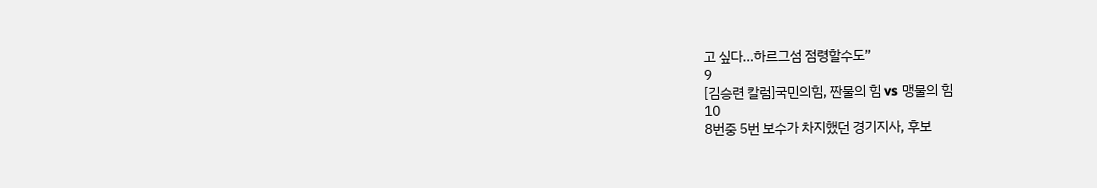고 싶다…하르그섬 점령할수도”
9
[김승련 칼럼]국민의힘, 짠물의 힘 vs 맹물의 힘
10
8번중 5번 보수가 차지했던 경기지사, 후보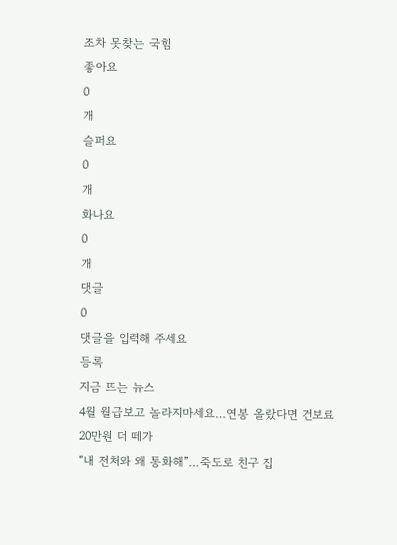조차 못찾는 국힘
좋아요
0
개
슬퍼요
0
개
화나요
0
개
댓글
0
댓글을 입력해 주세요
등록
지금 뜨는 뉴스
4월 월급보고 놀라지마세요…연봉 올랐다면 건보료 20만원 더 떼가
“내 전처와 왜 통화해”…죽도로 친구 집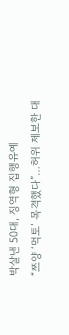박살낸 50대, 징역형 집행유예
“쯔양 ‘먹토’ 목격했다”…허위 제보한 대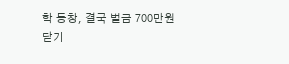학 동창, 결국 벌금 700만원
닫기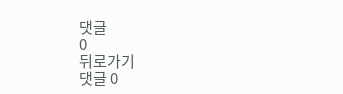댓글
0
뒤로가기
댓글 0